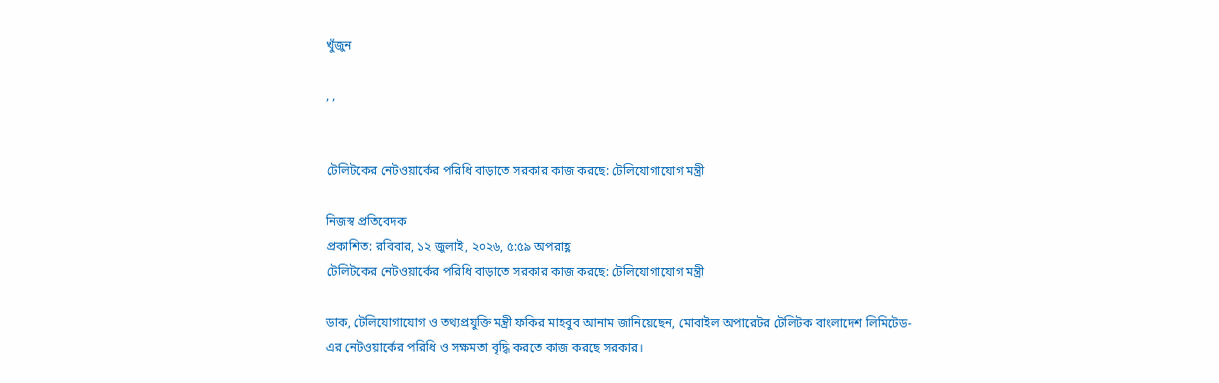খুঁজুন

, ,


টেলিটকের নেটওয়ার্কের পরিধি বাড়াতে সরকার কাজ করছে: টেলিযোগাযোগ মন্ত্রী

নিজস্ব প্রতিবেদক
প্রকাশিত: রবিবার, ১২ জুলাই, ২০২৬, ৫:৫৯ অপরাহ্ণ
টেলিটকের নেটওয়ার্কের পরিধি বাড়াতে সরকার কাজ করছে: টেলিযোগাযোগ মন্ত্রী

ডাক, টেলিযোগাযোগ ও তথ্যপ্রযুক্তি মন্ত্রী ফকির মাহবুব আনাম জানিয়েছেন, মোবাইল অপারেটর টেলিটক বাংলাদেশ লিমিটেড-এর নেটওয়ার্কের পরিধি ও সক্ষমতা বৃদ্ধি করতে কাজ করছে সরকার।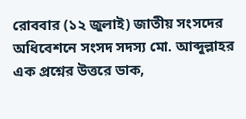রোববার (১২ জুলাই) জাতীয় সংসদের অধিবেশনে সংসদ সদস্য মো. আব্দুল্লাহর এক প্রশ্নের উত্তরে ডাক,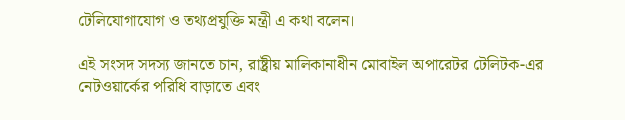টেলিযোগাযোগ ও তথ্যপ্রযুক্তি মন্ত্রী এ কথা বলেন।

এই সংসদ সদস্য জানতে চান, রাষ্ট্রীয় মালিকানাধীন মোবাইল অপারেটর টেলিটক-এর নেটওয়ার্কের পরিধি বাড়াতে এবং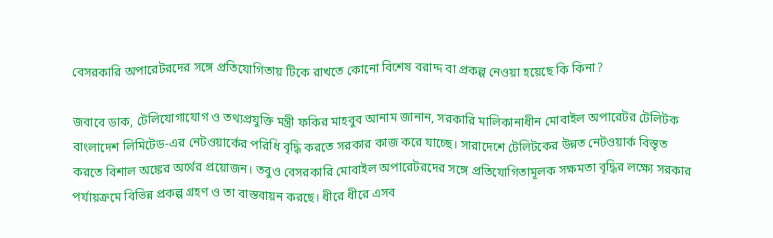বেসরকারি অপারেটরদের সঙ্গে প্রতিযোগিতায় টিকে রাখতে কোনো বিশেষ বরাদ্দ বা প্রকল্প নেওয়া হয়েছে কি কিনা?

জবাবে ডাক, টেলিযোগাযোগ ও তথ্যপ্রযুক্তি মন্ত্রী ফকির মাহবুব আনাম জানান, সরকারি মালিকানাধীন মোবাইল অপারেটর টেলিটক বাংলাদেশ লিমিটেড-এর নেটওয়ার্কের পরিধি বৃদ্ধি করতে সরকার কাজ করে যাচ্ছে। সারাদেশে টেলিটকের উন্নত নেটওয়ার্ক বিস্তৃত করতে বিশাল অঙ্কের অর্থের প্রয়োজন। তবুও বেসরকারি মোবাইল অপারেটরদের সঙ্গে প্রতিযোগিতামূলক সক্ষমতা বৃদ্ধির লক্ষ্যে সরকার পর্যায়ক্রমে বিভিন্ন প্রকল্প গ্রহণ ও তা বাস্তবায়ন করছে। ধীরে ধীরে এসব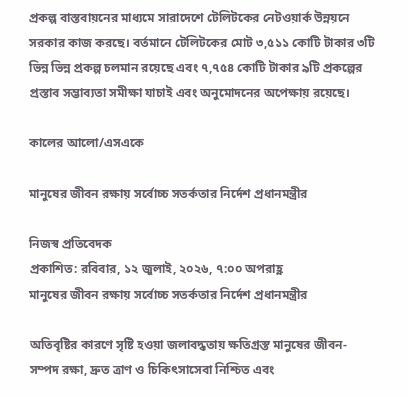প্রকল্প বাস্তবায়নের মাধ্যমে সারাদেশে টেলিটকের নেটওয়ার্ক উন্নয়নে সরকার কাজ করছে। বর্তমানে টেলিটকের মোট ৩,৫১১ কোটি টাকার ৩টি ভিন্ন ভিন্ন প্রকল্প চলমান রয়েছে এবং ৭,৭৫৪ কোটি টাকার ৯টি প্রকল্পের প্রস্তাব সম্ভাব্যতা সমীক্ষা যাচাই এবং অনুমোদনের অপেক্ষায় রয়েছে।

কালের আলো/এসএকে

মানুষের জীবন রক্ষায় সর্বোচ্চ সতর্কতার নির্দেশ প্রধানমন্ত্রীর

নিজস্ব প্রতিবেদক
প্রকাশিত: রবিবার, ১২ জুলাই, ২০২৬, ৭:০০ অপরাহ্ণ
মানুষের জীবন রক্ষায় সর্বোচ্চ সতর্কতার নির্দেশ প্রধানমন্ত্রীর

অতিবৃষ্টির কারণে সৃষ্টি হওয়া জলাবদ্ধতায় ক্ষতিগ্রস্ত মানুষের জীবন-সম্পদ রক্ষা, দ্রুত ত্রাণ ও চিকিৎসাসেবা নিশ্চিত এবং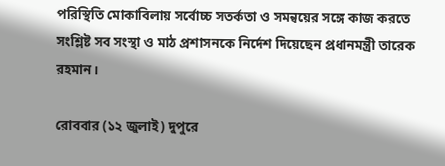পরিস্থিতি মোকাবিলায় সর্বোচ্চ সতর্কতা ও সমন্বয়ের সঙ্গে কাজ করতে সংশ্লিষ্ট সব সংস্থা ও মাঠ প্রশাসনকে নির্দেশ দিয়েছেন প্রধানমন্ত্রী তারেক রহমান।

রোববার (১২ জুলাই) দুপুরে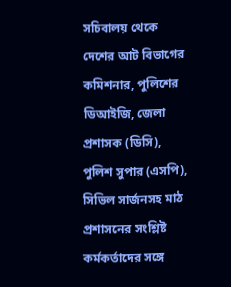সচিবালয় থেকে দেশের আট বিভাগের কমিশনার, পুলিশের ডিআইজি, জেলা প্রশাসক (ডিসি), পুলিশ সুপার (এসপি), সিভিল সার্জনসহ মাঠ প্রশাসনের সংশ্লিষ্ট কর্মকর্তাদের সঙ্গে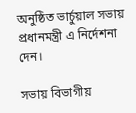অনুষ্ঠিত ভার্চুয়াল সভায় প্রধানমন্ত্রী এ নির্দেশনা দেন।

সভায় বিভাগীয়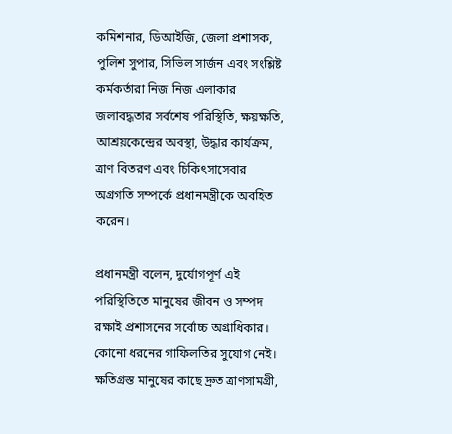কমিশনার, ডিআইজি, জেলা প্রশাসক, পুলিশ সুপার, সিভিল সার্জন এবং সংশ্লিষ্ট কর্মকর্তারা নিজ নিজ এলাকার জলাবদ্ধতার সর্বশেষ পরিস্থিতি, ক্ষয়ক্ষতি, আশ্রয়কেন্দ্রের অবস্থা, উদ্ধার কার্যক্রম, ত্রাণ বিতরণ এবং চিকিৎসাসেবার অগ্রগতি সম্পর্কে প্রধানমন্ত্রীকে অবহিত করেন।

প্রধানমন্ত্রী বলেন, দুর্যোগপূর্ণ এই পরিস্থিতিতে মানুষের জীবন ও সম্পদ রক্ষাই প্রশাসনের সর্বোচ্চ অগ্রাধিকার। কোনো ধরনের গাফিলতির সুযোগ নেই। ক্ষতিগ্রস্ত মানুষের কাছে দ্রুত ত্রাণসামগ্রী,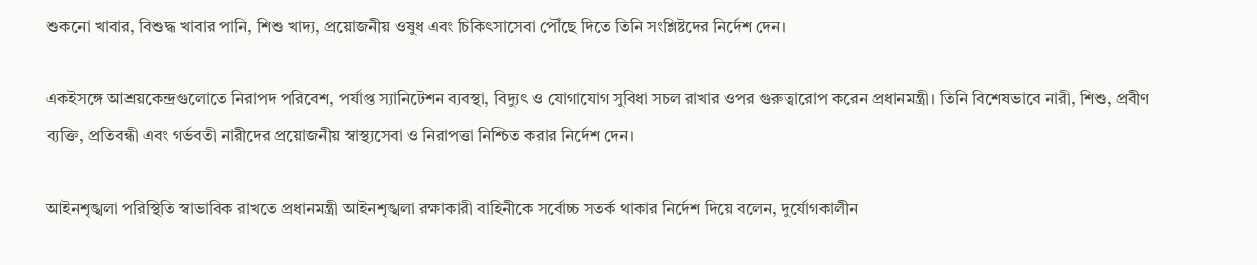শুকনো খাবার, বিশুদ্ধ খাবার পানি, শিশু খাদ্য, প্রয়োজনীয় ওষুধ এবং চিকিৎসাসেবা পৌঁছে দিতে তিনি সংশ্লিষ্টদের নির্দেশ দেন।

একইসঙ্গে আশ্রয়কেন্দ্রগুলোতে নিরাপদ পরিবেশ, পর্যাপ্ত স্যানিটেশন ব্যবস্থা, বিদ্যুৎ ও যোগাযোগ সুবিধা সচল রাখার ওপর গুরুত্বারোপ করেন প্রধানমন্ত্রী। তিনি বিশেষভাবে নারী, শিশু, প্রবীণ ব্যক্তি, প্রতিবন্ধী এবং গর্ভবতী নারীদের প্রয়োজনীয় স্বাস্থ্যসেবা ও নিরাপত্তা নিশ্চিত করার নির্দেশ দেন।

আইনশৃঙ্খলা পরিস্থিতি স্বাভাবিক রাখতে প্রধানমন্ত্রী আইনশৃঙ্খলা রক্ষাকারী বাহিনীকে সর্বোচ্চ সতর্ক থাকার নির্দেশ দিয়ে বলেন, দুর্যোগকালীন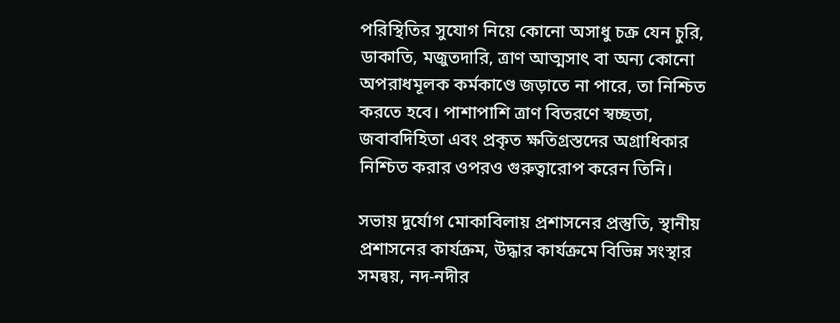পরিস্থিতির সুযোগ নিয়ে কোনো অসাধু চক্র যেন চুরি, ডাকাতি, মজুতদারি, ত্রাণ আত্মসাৎ বা অন্য কোনো অপরাধমূলক কর্মকাণ্ডে জড়াতে না পারে, তা নিশ্চিত করতে হবে। পাশাপাশি ত্রাণ বিতরণে স্বচ্ছতা, জবাবদিহিতা এবং প্রকৃত ক্ষতিগ্রস্তদের অগ্রাধিকার নিশ্চিত করার ওপরও গুরুত্বারোপ করেন তিনি।

সভায় দুর্যোগ মোকাবিলায় প্রশাসনের প্রস্তুতি, স্থানীয় প্রশাসনের কার্যক্রম, উদ্ধার কার্যক্রমে বিভিন্ন সংস্থার সমন্বয়, নদ-নদীর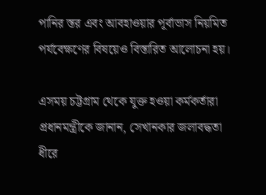পানির স্তর এবং আবহাওয়ার পূর্বাভাস নিয়মিত পর্যবেক্ষণের বিষয়েও বিস্তারিত আলোচনা হয়।

এসময় চট্টগ্রাম থেকে যুক্ত হওয়া কর্মকর্তারা প্রধানমন্ত্রীকে জানান, সেখানকার জলাবদ্ধতা ধীরে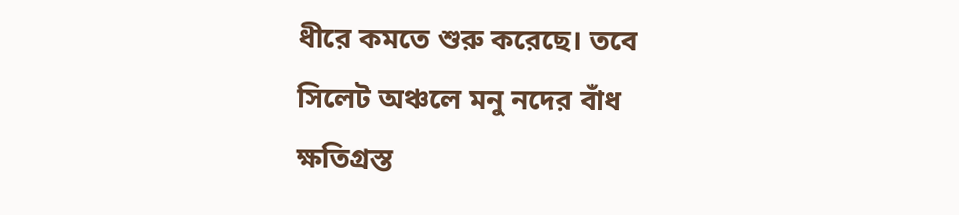ধীরে কমতে শুরু করেছে। তবে সিলেট অঞ্চলে মনু নদের বাঁধ ক্ষতিগ্রস্ত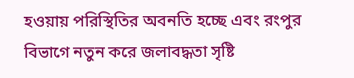হওয়ায় পরিস্থিতির অবনতি হচ্ছে এবং রংপুর বিভাগে নতুন করে জলাবদ্ধতা সৃষ্টি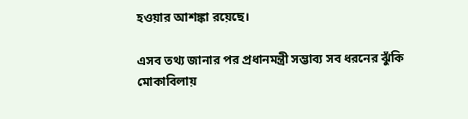হওয়ার আশঙ্কা রয়েছে।

এসব তথ্য জানার পর প্রধানমন্ত্রী সম্ভাব্য সব ধরনের ঝুঁকি মোকাবিলায়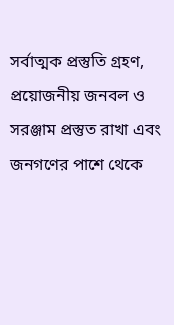সর্বাত্মক প্রস্তুতি গ্রহণ, প্রয়োজনীয় জনবল ও সরঞ্জাম প্রস্তুত রাখা এবং জনগণের পাশে থেকে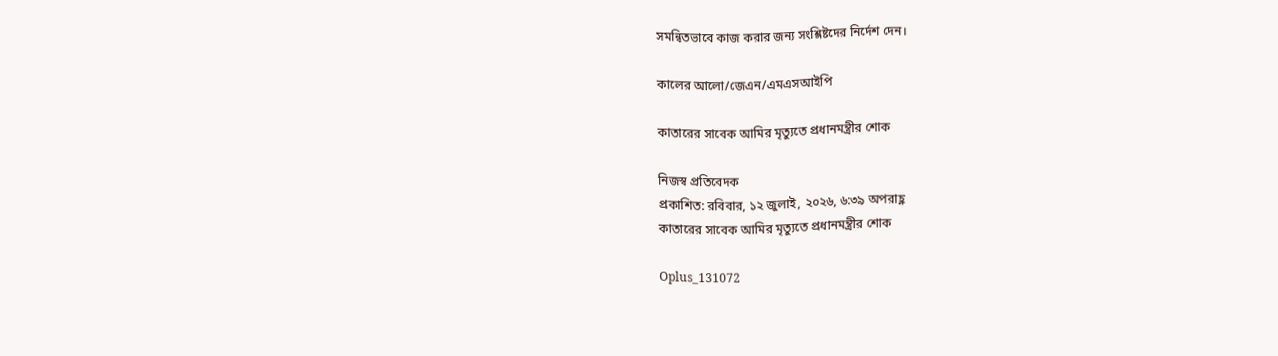সমন্বিতভাবে কাজ করার জন্য সংশ্লিষ্টদের নির্দেশ দেন।

কালের আলো/জেএন/এমএসআইপি

কাতা‌রের সাবেক আমির মৃত্যুতে প্রধানমন্ত্রীর শোক

নিজস্ব প্রতিবেদক
প্রকাশিত: রবিবার, ১২ জুলাই, ২০২৬, ৬:৩৯ অপরাহ্ণ
কাতা‌রের সাবেক আমির মৃত্যুতে প্রধানমন্ত্রীর শোক

Oplus_131072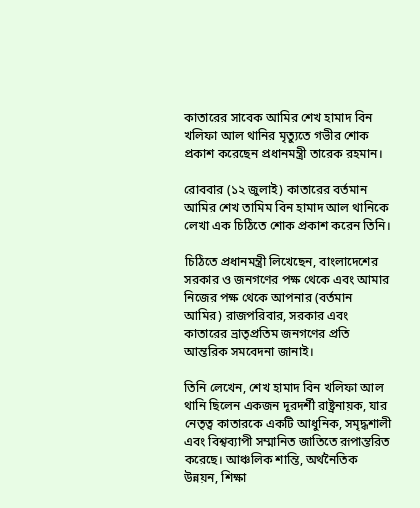কাতারের সাবেক আমির শেখ হামাদ বিন খলিফা আল থানির মৃত্যুতে গভীর শোক প্রকাশ করেছেন প্রধানমন্ত্রী তা‌রেক রহমান।

রোববার (১২ জুলাই) কাতা‌রের বর্তমান আমির শেখ তামিম বিন হামাদ আল থানিকে লেখা এক চি‌ঠি‌তে শোক প্রকাশ করেন তিনি।

চি‌ঠি‌তে প্রধানমন্ত্রী লি‌খে‌ছেন, বাংলাদেশের সরকার ও জনগণের পক্ষ থেকে এবং আমার নিজের পক্ষ থেকে আপনার (বর্তমান আমির) রাজপরিবার, সরকার এবং কাতারের ভ্রাতৃপ্রতিম জনগণের প্রতি আন্তরিক সমবেদনা জানাই।

তিনি লেখেন, শেখ হামাদ বিন খলিফা আল থানি ছিলেন একজন দূরদর্শী রাষ্ট্রনায়ক, যার নেতৃত্ব কাতারকে একটি আধুনিক, সমৃদ্ধশালী এবং বিশ্বব্যাপী সম্মানিত জাতিতে রূপান্তরিত করেছে। আঞ্চলিক শান্তি, অর্থনৈতিক উন্নয়ন, শিক্ষা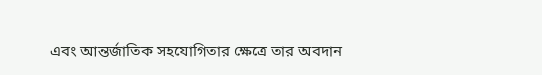এবং আন্তর্জাতিক সহযোগিতার ক্ষেত্রে তার অবদান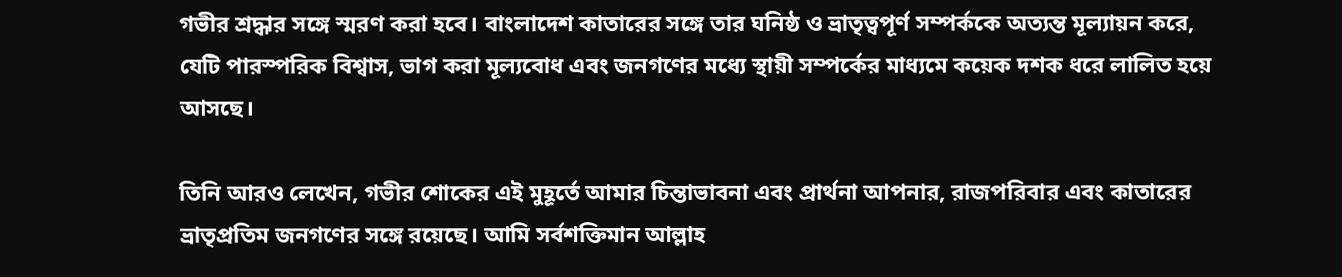গভীর শ্রদ্ধার সঙ্গে স্মরণ করা হবে। বাংলাদেশ কাতা‌রের সঙ্গে তার ঘনিষ্ঠ ও ভ্রাতৃত্বপূর্ণ সম্পর্ককে অত্যন্ত মূল্যায়ন করে, যেটি পারস্পরিক বিশ্বাস, ভাগ করা মূল্যবোধ এবং জনগণের মধ্যে স্থায়ী সম্পর্কের মাধ্যমে কয়েক দশক ধরে লালিত হ‌য়ে আস‌ছে।

তিনি আরও লেখেন, গভীর শোকের এই মুহূর্তে আমার চিন্তাভাবনা এবং প্রার্থনা আপনার, রাজপরিবার এবং কাতারের ভ্রাতৃপ্রতিম জনগণের সঙ্গে রয়েছে। আমি সর্বশক্তিমান আল্লাহ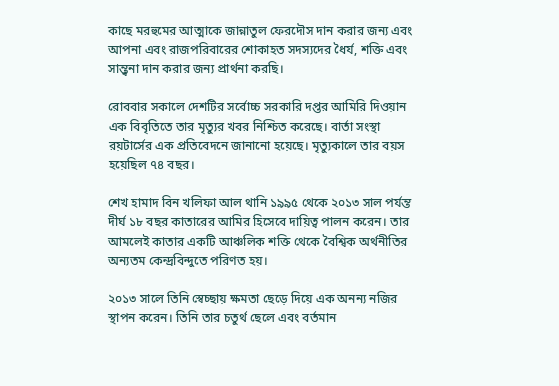কাছে মরহুমের আত্মাকে জান্নাতুল ফেরদৌস দান করার জন্য এবং আপনা এবং রাজপরিবারের শোকাহত সদস্যদের ধৈর্য, শক্তি এবং সান্ত্বনা দান করার জন্য প্রার্থনা করছি।

রোববার সকালে দেশটির সর্বোচ্চ সরকারি দপ্তর আমিরি দিওয়ান এক বিবৃতিতে তার মৃত্যুর খবর নিশ্চিত করেছে। বার্তা সংস্থা রয়টার্সের এক প্রতিবেদনে জানানো হয়েছে। মৃত্যুকালে তার বয়স হয়েছিল ৭৪ বছর।

শেখ হামাদ বিন খলিফা আল থানি ১৯৯৫ থেকে ২০১৩ সাল পর্যন্ত দীর্ঘ ১৮ বছর কাতারের আমির হিসেবে দায়িত্ব পালন করেন। তার আমলেই কাতার একটি আঞ্চলিক শক্তি থেকে বৈশ্বিক অর্থনীতির অন্যতম কেন্দ্রবিন্দুতে পরিণত হয়।

২০১৩ সালে তিনি স্বেচ্ছায় ক্ষমতা ছেড়ে দিয়ে এক অনন্য নজির স্থাপন করেন। তিনি তার চতুর্থ ছেলে এবং বর্তমান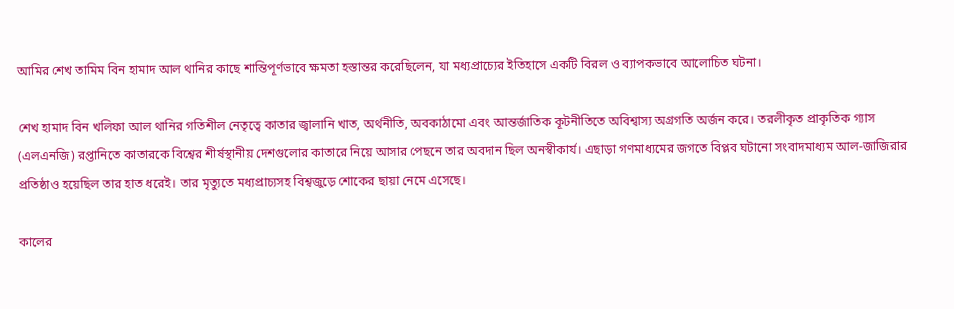আমির শেখ তামিম বিন হামাদ আল থানির কাছে শান্তিপূর্ণভাবে ক্ষমতা হস্তান্তর করেছিলেন, যা মধ্যপ্রাচ্যের ইতিহাসে একটি বিরল ও ব্যাপকভাবে আলোচিত ঘটনা।

শেখ হামাদ বিন খলিফা আল থানির গতিশীল নেতৃত্বে কাতার জ্বালানি খাত, অর্থনীতি, অবকাঠামো এবং আন্তর্জাতিক কূটনীতিতে অবিশ্বাস্য অগ্রগতি অর্জন করে। তরলীকৃত প্রাকৃতিক গ্যাস (এলএনজি) রপ্তানিতে কাতারকে বিশ্বের শীর্ষস্থানীয় দেশগুলোর কাতারে নিয়ে আসার পেছনে তার অবদান ছিল অনস্বীকার্য। এছাড়া গণমাধ্যমের জগতে বিপ্লব ঘটানো সংবাদমাধ্যম আল-জাজিরার প্রতিষ্ঠাও হয়েছিল তার হাত ধরেই। তার মৃত্যুতে মধ্যপ্রাচ্যসহ বিশ্বজুড়ে শোকের ছায়া নেমে এসেছে।

কালের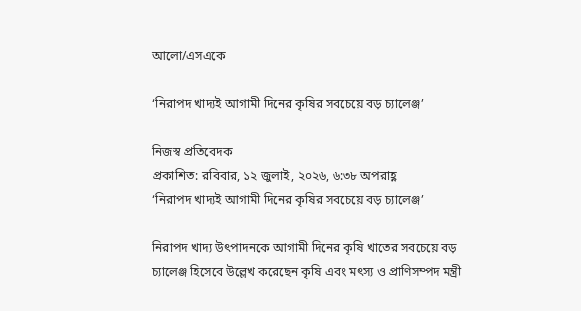আলো/এসএকে

‘নিরাপদ খাদ্যই আগামী দিনের কৃষির সবচেয়ে বড় চ্যালেঞ্জ’

নিজস্ব প্রতিবেদক
প্রকাশিত: রবিবার, ১২ জুলাই, ২০২৬, ৬:৩৮ অপরাহ্ণ
‘নিরাপদ খাদ্যই আগামী দিনের কৃষির সবচেয়ে বড় চ্যালেঞ্জ’

নিরাপদ খাদ্য উৎপাদনকে আগামী দিনের কৃষি খাতের সবচেয়ে বড় চ্যালেঞ্জ হিসেবে উল্লেখ করেছেন কৃষি এবং মৎস্য ও প্রাণিসম্পদ মন্ত্রী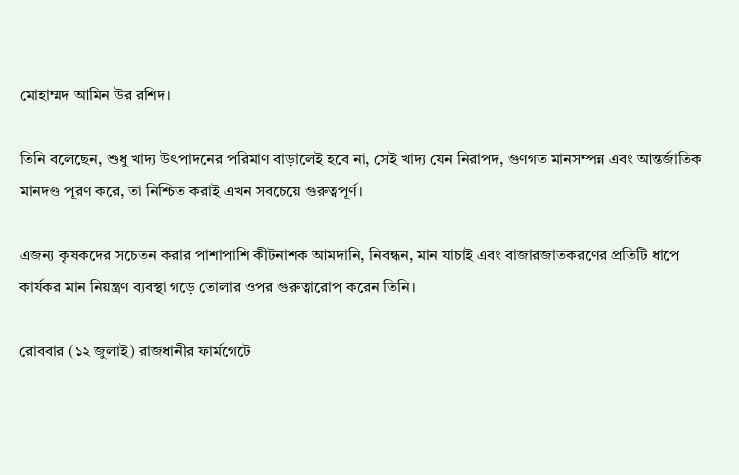মোহাম্মদ আমিন উর রশিদ।

তিনি বলেছেন, শুধু খাদ্য উৎপাদনের পরিমাণ বাড়ালেই হবে না, সেই খাদ্য যেন নিরাপদ, গুণগত মানসম্পন্ন এবং আন্তর্জাতিক মানদণ্ড পূরণ করে, তা নিশ্চিত করাই এখন সবচেয়ে গুরুত্বপূর্ণ।

এজন্য কৃষকদের সচেতন করার পাশাপাশি কীটনাশক আমদানি, নিবন্ধন, মান যাচাই এবং বাজারজাতকরণের প্রতিটি ধাপে কার্যকর মান নিয়ন্ত্রণ ব্যবস্থা গড়ে তোলার ওপর গুরুত্বারোপ করেন তিনি।

রোববার (১২ জুলাই) রাজধানীর ফার্মগেটে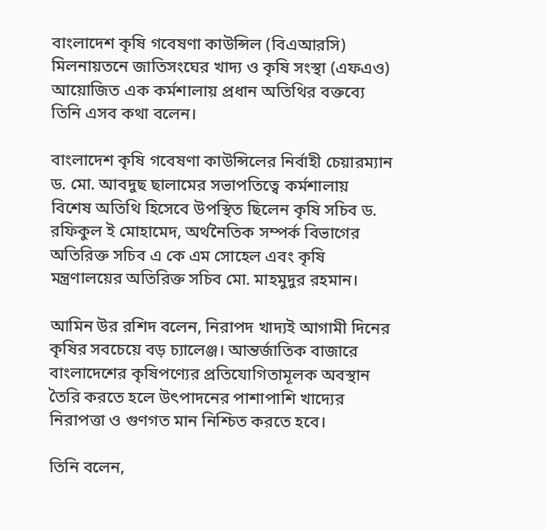বাংলাদেশ কৃষি গবেষণা কাউন্সিল (বিএআরসি) মিলনায়তনে জাতিসংঘের খাদ্য ও কৃষি সংস্থা (এফএও) আয়োজিত এক কর্মশালায় প্রধান অতিথির বক্তব্যে তিনি এসব কথা বলেন।

বাংলাদেশ কৃষি গবেষণা কাউন্সিলের নির্বাহী চেয়ারম্যান ড. মো. আবদুছ ছালামের সভাপতিত্বে কর্মশালায় বিশেষ অতিথি হিসেবে উপস্থিত ছিলেন কৃষি সচিব ড. রফিকুল ই মোহামেদ, অর্থনৈতিক সম্পর্ক বিভাগের অতিরিক্ত সচিব এ কে এম সোহেল এবং কৃষি মন্ত্রণালয়ের অতিরিক্ত সচিব মো. মাহমুদুর রহমান।

আমিন উর রশিদ বলেন, নিরাপদ খাদ্যই আগামী দিনের কৃষির সবচেয়ে বড় চ্যালেঞ্জ। আন্তর্জাতিক বাজারে বাংলাদেশের কৃষিপণ্যের প্রতিযোগিতামূলক অবস্থান তৈরি করতে হলে উৎপাদনের পাশাপাশি খাদ্যের নিরাপত্তা ও গুণগত মান নিশ্চিত করতে হবে।

তিনি বলেন,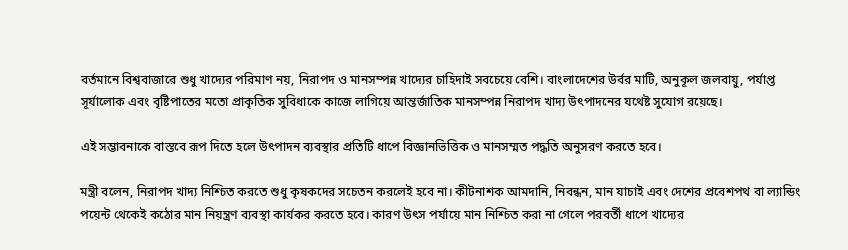বর্তমানে বিশ্ববাজারে শুধু খাদ্যের পরিমাণ নয়, নিরাপদ ও মানসম্পন্ন খাদ্যের চাহিদাই সবচেয়ে বেশি। বাংলাদেশের উর্বর মাটি, অনুকূল জলবায়ু, পর্যাপ্ত সূর্যালোক এবং বৃষ্টিপাতের মতো প্রাকৃতিক সুবিধাকে কাজে লাগিয়ে আন্তর্জাতিক মানসম্পন্ন নিরাপদ খাদ্য উৎপাদনের যথেষ্ট সুযোগ রয়েছে।

এই সম্ভাবনাকে বাস্তবে রূপ দিতে হলে উৎপাদন ব্যবস্থার প্রতিটি ধাপে বিজ্ঞানভিত্তিক ও মানসম্মত পদ্ধতি অনুসরণ করতে হবে।

মন্ত্রী বলেন, নিরাপদ খাদ্য নিশ্চিত করতে শুধু কৃষকদের সচেতন করলেই হবে না। কীটনাশক আমদানি, নিবন্ধন, মান যাচাই এবং দেশের প্রবেশপথ বা ল্যান্ডিং পয়েন্ট থেকেই কঠোর মান নিয়ন্ত্রণ ব্যবস্থা কার্যকর করতে হবে। কারণ উৎস পর্যায়ে মান নিশ্চিত করা না গেলে পরবর্তী ধাপে খাদ্যের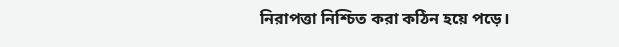নিরাপত্তা নিশ্চিত করা কঠিন হয়ে পড়ে।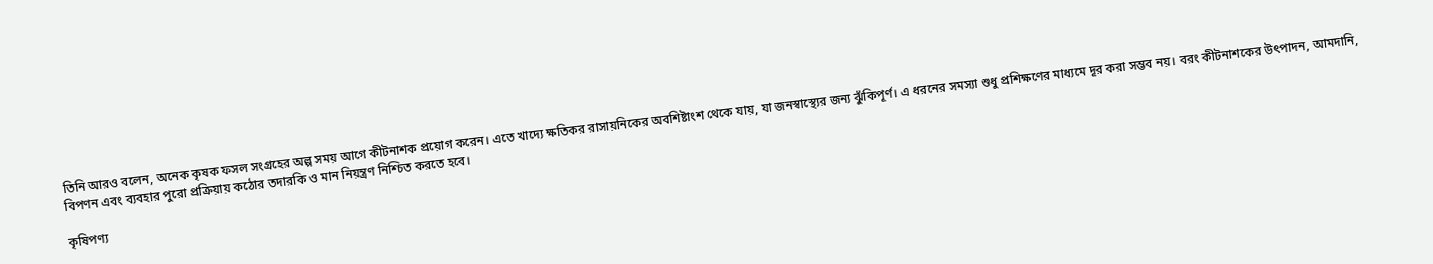তিনি আরও বলেন, অনেক কৃষক ফসল সংগ্রহের অল্প সময় আগে কীটনাশক প্রয়োগ করেন। এতে খাদ্যে ক্ষতিকর রাসায়নিকের অবশিষ্টাংশ থেকে যায়, যা জনস্বাস্থ্যের জন্য ঝুঁকিপূর্ণ। এ ধরনের সমস্যা শুধু প্রশিক্ষণের মাধ্যমে দূর করা সম্ভব নয়। বরং কীটনাশকের উৎপাদন, আমদানি, বিপণন এবং ব্যবহার পুরো প্রক্রিয়ায় কঠোর তদারকি ও মান নিয়ন্ত্রণ নিশ্চিত করতে হবে।

কৃষিপণ্য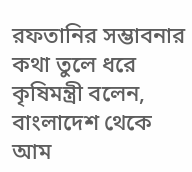রফতানির সম্ভাবনার কথা তুলে ধরে কৃষিমন্ত্রী বলেন, বাংলাদেশ থেকে আম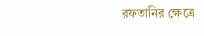রফতানির ক্ষেত্রে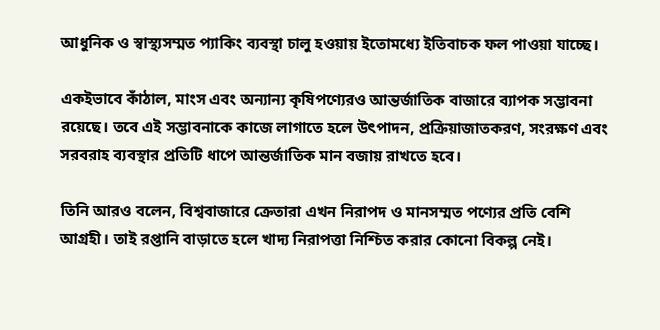আধুনিক ও স্বাস্থ্যসম্মত প্যাকিং ব্যবস্থা চালু হওয়ায় ইতোমধ্যে ইতিবাচক ফল পাওয়া যাচ্ছে।

একইভাবে কাঁঠাল, মাংস এবং অন্যান্য কৃষিপণ্যেরও আন্তর্জাতিক বাজারে ব্যাপক সম্ভাবনা রয়েছে। তবে এই সম্ভাবনাকে কাজে লাগাতে হলে উৎপাদন, প্রক্রিয়াজাতকরণ, সংরক্ষণ এবং সরবরাহ ব্যবস্থার প্রতিটি ধাপে আন্তর্জাতিক মান বজায় রাখতে হবে।

তিনি আরও বলেন, বিশ্ববাজারে ক্রেতারা এখন নিরাপদ ও মানসম্মত পণ্যের প্রতি বেশি আগ্রহী। তাই রপ্তানি বাড়াতে হলে খাদ্য নিরাপত্তা নিশ্চিত করার কোনো বিকল্প নেই।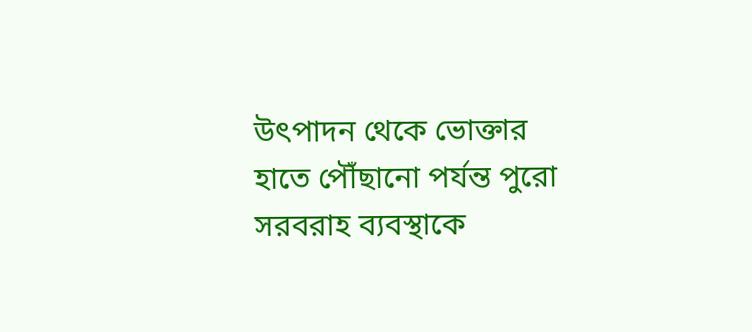উৎপাদন থেকে ভোক্তার হাতে পৌঁছানো পর্যন্ত পুরো সরবরাহ ব্যবস্থাকে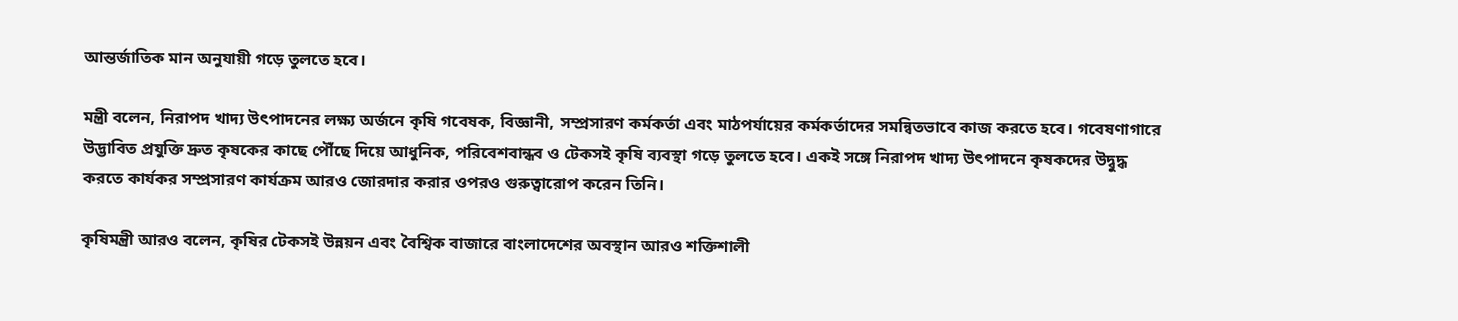আন্তর্জাতিক মান অনুযায়ী গড়ে তুলতে হবে।

মন্ত্রী বলেন, নিরাপদ খাদ্য উৎপাদনের লক্ষ্য অর্জনে কৃষি গবেষক, বিজ্ঞানী, সম্প্রসারণ কর্মকর্তা এবং মাঠপর্যায়ের কর্মকর্তাদের সমন্বিতভাবে কাজ করতে হবে। গবেষণাগারে উদ্ভাবিত প্রযুক্তি দ্রুত কৃষকের কাছে পৌঁছে দিয়ে আধুনিক, পরিবেশবান্ধব ও টেকসই কৃষি ব্যবস্থা গড়ে তুলতে হবে। একই সঙ্গে নিরাপদ খাদ্য উৎপাদনে কৃষকদের উদ্বুদ্ধ করতে কার্যকর সম্প্রসারণ কার্যক্রম আরও জোরদার করার ওপরও গুরুত্বারোপ করেন তিনি।

কৃষিমন্ত্রী আরও বলেন, কৃষির টেকসই উন্নয়ন এবং বৈশ্বিক বাজারে বাংলাদেশের অবস্থান আরও শক্তিশালী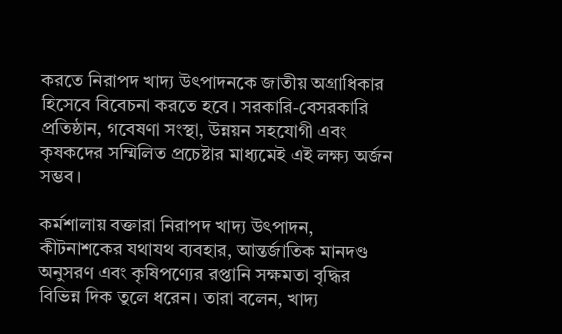করতে নিরাপদ খাদ্য উৎপাদনকে জাতীয় অগ্রাধিকার হিসেবে বিবেচনা করতে হবে। সরকারি-বেসরকারি প্রতিষ্ঠান, গবেষণা সংস্থা, উন্নয়ন সহযোগী এবং কৃষকদের সম্মিলিত প্রচেষ্টার মাধ্যমেই এই লক্ষ্য অর্জন সম্ভব।

কর্মশালায় বক্তারা নিরাপদ খাদ্য উৎপাদন, কীটনাশকের যথাযথ ব্যবহার, আন্তর্জাতিক মানদণ্ড অনুসরণ এবং কৃষিপণ্যের রপ্তানি সক্ষমতা বৃদ্ধির বিভিন্ন দিক তুলে ধরেন। তারা বলেন, খাদ্য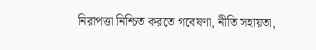নিরাপত্তা নিশ্চিত করতে গবেষণা, নীতি সহায়তা,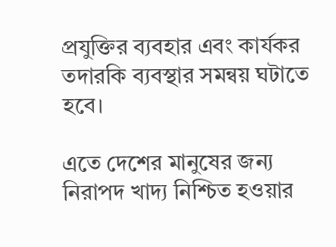প্রযুক্তির ব্যবহার এবং কার্যকর তদারকি ব্যবস্থার সমন্বয় ঘটাতে হবে।

এতে দেশের মানুষের জন্য নিরাপদ খাদ্য নিশ্চিত হওয়ার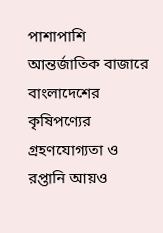পাশাপাশি আন্তর্জাতিক বাজারে বাংলাদেশের কৃষিপণ্যের গ্রহণযোগ্যতা ও রপ্তানি আয়ও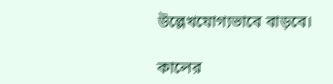উল্লেখযোগ্যভাবে বাড়বে।

কালের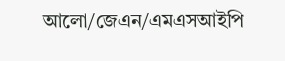আলো/জেএন/এমএসআইপি